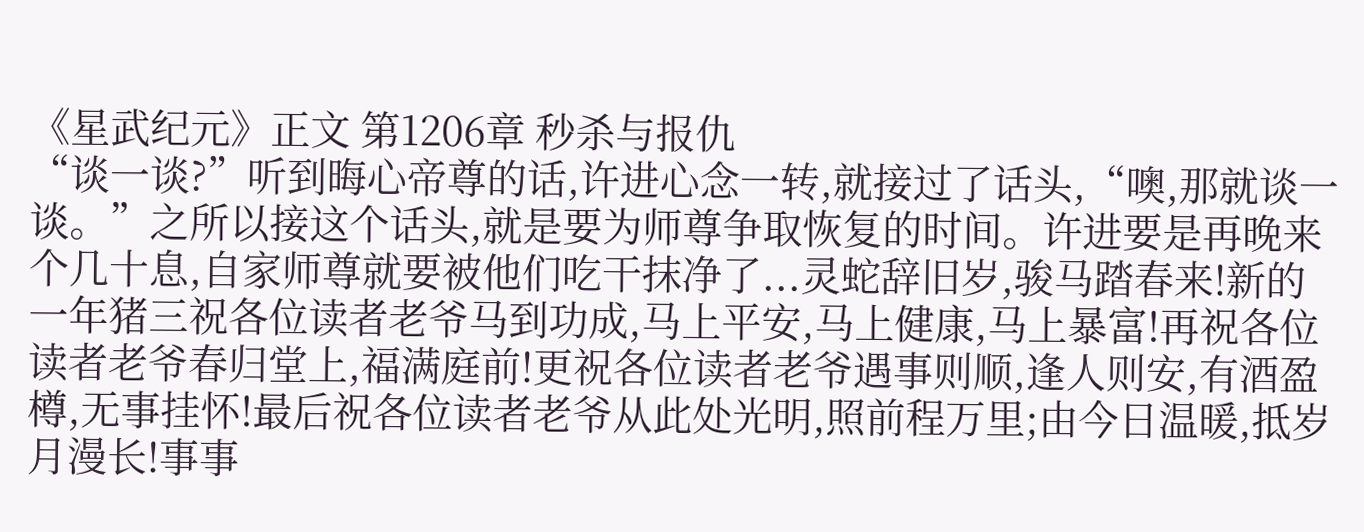《星武纪元》正文 第1206章 秒杀与报仇
“谈一谈?”听到晦心帝尊的话,许进心念一转,就接过了话头,“噢,那就谈一谈。”之所以接这个话头,就是要为师尊争取恢复的时间。许进要是再晚来个几十息,自家师尊就要被他们吃干抹净了...灵蛇辞旧岁,骏马踏春来!新的一年猪三祝各位读者老爷马到功成,马上平安,马上健康,马上暴富!再祝各位读者老爷春归堂上,福满庭前!更祝各位读者老爷遇事则顺,逢人则安,有酒盈樽,无事挂怀!最后祝各位读者老爷从此处光明,照前程万里;由今日温暖,抵岁月漫长!事事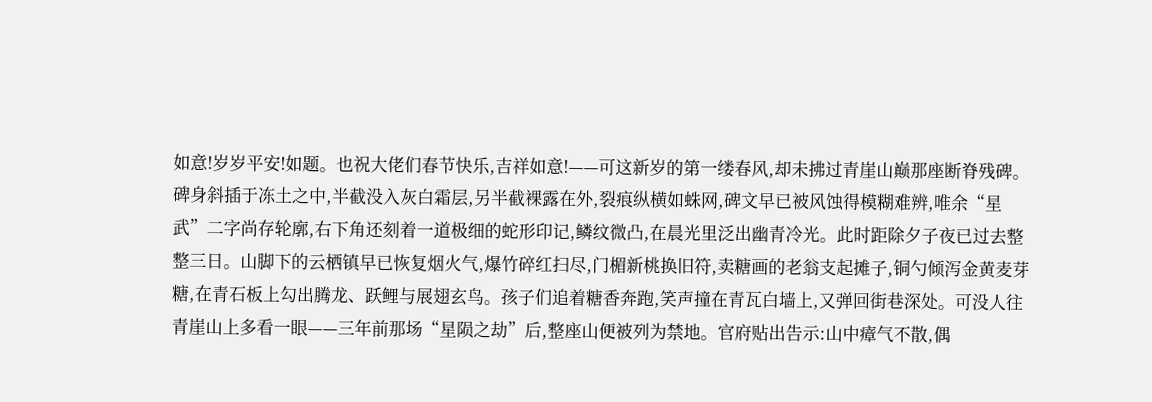如意!岁岁平安!如题。也祝大佬们春节快乐,吉祥如意!——可这新岁的第一缕春风,却未拂过青崖山巅那座断脊残碑。碑身斜插于冻土之中,半截没入灰白霜层,另半截裸露在外,裂痕纵横如蛛网,碑文早已被风蚀得模糊难辨,唯余“星武”二字尚存轮廓,右下角还刻着一道极细的蛇形印记,鳞纹微凸,在晨光里泛出幽青冷光。此时距除夕子夜已过去整整三日。山脚下的云栖镇早已恢复烟火气,爆竹碎红扫尽,门楣新桃换旧符,卖糖画的老翁支起摊子,铜勺倾泻金黄麦芽糖,在青石板上勾出腾龙、跃鲤与展翅玄鸟。孩子们追着糖香奔跑,笑声撞在青瓦白墙上,又弹回街巷深处。可没人往青崖山上多看一眼——三年前那场“星陨之劫”后,整座山便被列为禁地。官府贴出告示:山中瘴气不散,偶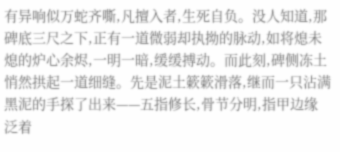有异响似万蛇齐嘶,凡擅入者,生死自负。没人知道,那碑底三尺之下,正有一道微弱却执拗的脉动,如将熄未熄的炉心余烬,一明一暗,缓缓搏动。而此刻,碑侧冻土悄然拱起一道细缝。先是泥土簌簌滑落,继而一只沾满黑泥的手探了出来——五指修长,骨节分明,指甲边缘泛着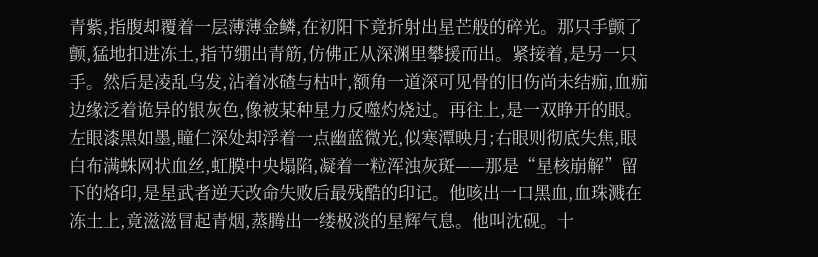青紫,指腹却覆着一层薄薄金鳞,在初阳下竟折射出星芒般的碎光。那只手颤了颤,猛地扣进冻土,指节绷出青筋,仿佛正从深渊里攀援而出。紧接着,是另一只手。然后是凌乱乌发,沾着冰碴与枯叶,额角一道深可见骨的旧伤尚未结痂,血痂边缘泛着诡异的银灰色,像被某种星力反噬灼烧过。再往上,是一双睁开的眼。左眼漆黑如墨,瞳仁深处却浮着一点幽蓝微光,似寒潭映月;右眼则彻底失焦,眼白布满蛛网状血丝,虹膜中央塌陷,凝着一粒浑浊灰斑——那是“星核崩解”留下的烙印,是星武者逆天改命失败后最残酷的印记。他咳出一口黑血,血珠溅在冻土上,竟滋滋冒起青烟,蒸腾出一缕极淡的星辉气息。他叫沈砚。十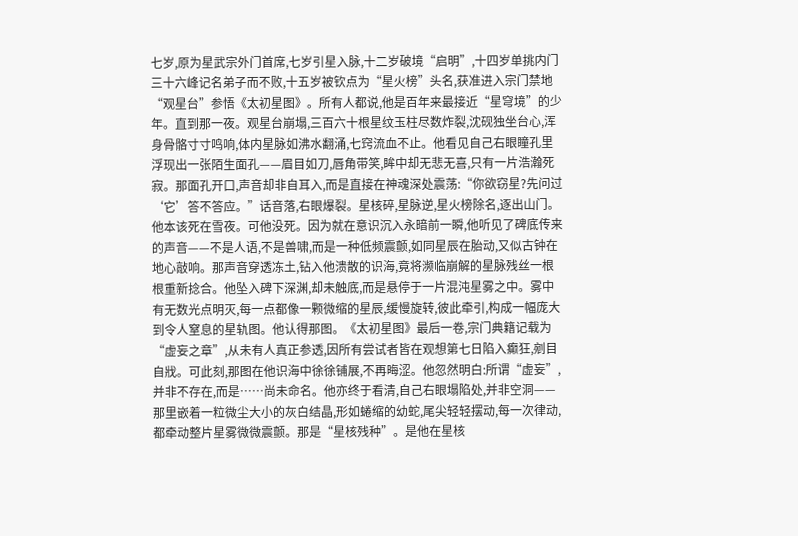七岁,原为星武宗外门首席,七岁引星入脉,十二岁破境“启明”,十四岁单挑内门三十六峰记名弟子而不败,十五岁被钦点为“星火榜”头名,获准进入宗门禁地“观星台”参悟《太初星图》。所有人都说,他是百年来最接近“星穹境”的少年。直到那一夜。观星台崩塌,三百六十根星纹玉柱尽数炸裂,沈砚独坐台心,浑身骨骼寸寸鸣响,体内星脉如沸水翻涌,七窍流血不止。他看见自己右眼瞳孔里浮现出一张陌生面孔——眉目如刀,唇角带笑,眸中却无悲无喜,只有一片浩瀚死寂。那面孔开口,声音却非自耳入,而是直接在神魂深处震荡:“你欲窃星?先问过‘它’答不答应。”话音落,右眼爆裂。星核碎,星脉逆,星火榜除名,逐出山门。他本该死在雪夜。可他没死。因为就在意识沉入永暗前一瞬,他听见了碑底传来的声音——不是人语,不是兽啸,而是一种低频震颤,如同星辰在胎动,又似古钟在地心敲响。那声音穿透冻土,钻入他溃散的识海,竟将濒临崩解的星脉残丝一根根重新捻合。他坠入碑下深渊,却未触底,而是悬停于一片混沌星雾之中。雾中有无数光点明灭,每一点都像一颗微缩的星辰,缓慢旋转,彼此牵引,构成一幅庞大到令人窒息的星轨图。他认得那图。《太初星图》最后一卷,宗门典籍记载为“虚妄之章”,从未有人真正参透,因所有尝试者皆在观想第七日陷入癫狂,剜目自戕。可此刻,那图在他识海中徐徐铺展,不再晦涩。他忽然明白:所谓“虚妄”,并非不存在,而是……尚未命名。他亦终于看清,自己右眼塌陷处,并非空洞——那里嵌着一粒微尘大小的灰白结晶,形如蜷缩的幼蛇,尾尖轻轻摆动,每一次律动,都牵动整片星雾微微震颤。那是“星核残种”。是他在星核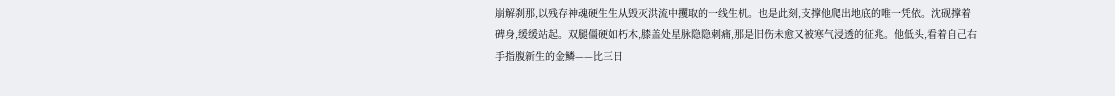崩解刹那,以残存神魂硬生生从毁灭洪流中攫取的一线生机。也是此刻,支撑他爬出地底的唯一凭依。沈砚撑着碑身,缓缓站起。双腿僵硬如朽木,膝盖处星脉隐隐刺痛,那是旧伤未愈又被寒气浸透的征兆。他低头,看着自己右手指腹新生的金鳞——比三日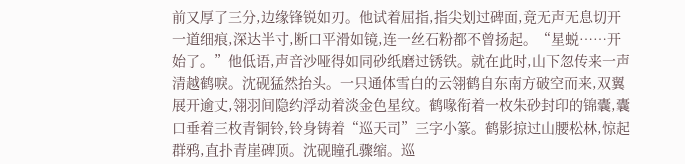前又厚了三分,边缘锋锐如刃。他试着屈指,指尖划过碑面,竟无声无息切开一道细痕,深达半寸,断口平滑如镜,连一丝石粉都不曾扬起。“星蜕……开始了。”他低语,声音沙哑得如同砂纸磨过锈铁。就在此时,山下忽传来一声清越鹤唳。沈砚猛然抬头。一只通体雪白的云翎鹤自东南方破空而来,双翼展开逾丈,翎羽间隐约浮动着淡金色星纹。鹤喙衔着一枚朱砂封印的锦囊,囊口垂着三枚青铜铃,铃身铸着“巡天司”三字小篆。鹤影掠过山腰松林,惊起群鸦,直扑青崖碑顶。沈砚瞳孔骤缩。巡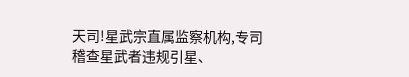天司!星武宗直属监察机构,专司稽查星武者违规引星、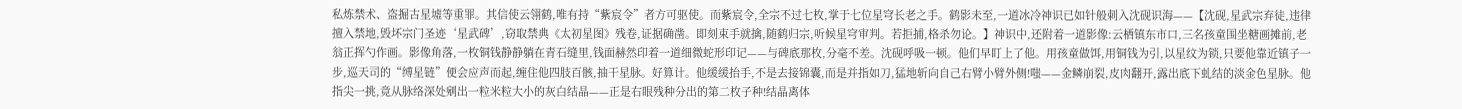私炼禁术、盗掘古星墟等重罪。其信使云翎鹤,唯有持“紫宸令”者方可驱使。而紫宸令,全宗不过七枚,掌于七位星穹长老之手。鹤影未至,一道冰冷神识已如针般刺入沈砚识海——【沈砚,星武宗弃徒,违律擅入禁地,毁坏宗门圣迹‘星武碑’,窃取禁典《太初星图》残卷,证据确凿。即刻束手就擒,随鹤归宗,听候星穹审判。若拒捕,格杀勿论。】神识中,还附着一道影像:云栖镇东市口,三名孩童围坐糖画摊前,老翁正挥勺作画。影像角落,一枚铜钱静静躺在青石缝里,钱面赫然印着一道细微蛇形印记——与碑底那枚,分毫不差。沈砚呼吸一顿。他们早盯上了他。用孩童做饵,用铜钱为引,以星纹为锁,只要他靠近镇子一步,巡天司的“缚星链”便会应声而起,缠住他四肢百骸,抽干星脉。好算计。他缓缓抬手,不是去接锦囊,而是并指如刀,猛地斩向自己右臂小臂外侧!嗤——金鳞崩裂,皮肉翻开,露出底下虬结的淡金色星脉。他指尖一挑,竟从脉络深处剜出一粒米粒大小的灰白结晶——正是右眼残种分出的第二枚子种!结晶离体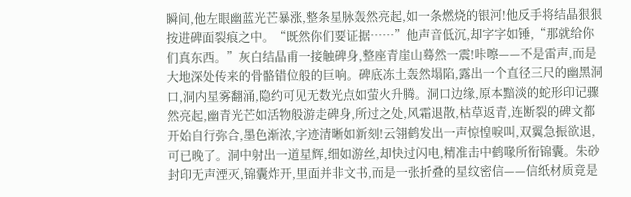瞬间,他左眼幽蓝光芒暴涨,整条星脉轰然亮起,如一条燃烧的银河!他反手将结晶狠狠按进碑面裂痕之中。“既然你们要证据……”他声音低沉,却字字如锤,“那就给你们真东西。”灰白结晶甫一接触碑身,整座青崖山蓦然一震!咔嚓——不是雷声,而是大地深处传来的骨骼错位般的巨响。碑底冻土轰然塌陷,露出一个直径三尺的幽黑洞口,洞内星雾翻涌,隐约可见无数光点如萤火升腾。洞口边缘,原本黯淡的蛇形印记骤然亮起,幽青光芒如活物般游走碑身,所过之处,风霜退散,枯草返青,连断裂的碑文都开始自行弥合,墨色渐浓,字迹清晰如新刻!云翎鹤发出一声惊惶唳叫,双翼急振欲退,可已晚了。洞中射出一道星辉,细如游丝,却快过闪电,精准击中鹤喙所衔锦囊。朱砂封印无声湮灭,锦囊炸开,里面并非文书,而是一张折叠的星纹密信——信纸材质竟是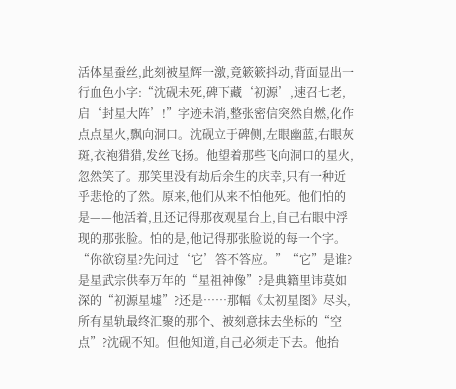活体星蚕丝,此刻被星辉一激,竟簌簌抖动,背面显出一行血色小字:“沈砚未死,碑下藏‘初源’,速召七老,启‘封星大阵’!”字迹未消,整张密信突然自燃,化作点点星火,飘向洞口。沈砚立于碑侧,左眼幽蓝,右眼灰斑,衣袍猎猎,发丝飞扬。他望着那些飞向洞口的星火,忽然笑了。那笑里没有劫后余生的庆幸,只有一种近乎悲怆的了然。原来,他们从来不怕他死。他们怕的是——他活着,且还记得那夜观星台上,自己右眼中浮现的那张脸。怕的是,他记得那张脸说的每一个字。“你欲窃星?先问过‘它’答不答应。”“它”是谁?是星武宗供奉万年的“星祖神像”?是典籍里讳莫如深的“初源星墟”?还是……那幅《太初星图》尽头,所有星轨最终汇聚的那个、被刻意抹去坐标的“空点”?沈砚不知。但他知道,自己必须走下去。他抬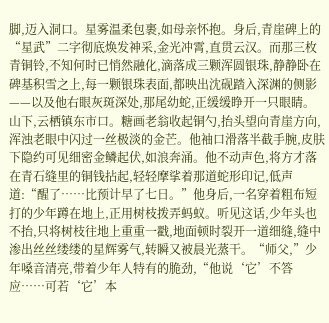脚,迈入洞口。星雾温柔包裹,如母亲怀抱。身后,青崖碑上的“星武”二字彻底焕发神采,金光冲霄,直贯云汉。而那三枚青铜铃,不知何时已悄然融化,滴落成三颗浑圆银珠,静静卧在碑基积雪之上,每一颗银珠表面,都映出沈砚踏入深渊的侧影——以及他右眼灰斑深处,那尾幼蛇,正缓缓睁开一只眼睛。山下,云栖镇东市口。糖画老翁收起铜勺,抬头望向青崖方向,浑浊老眼中闪过一丝极淡的金芒。他袖口滑落半截手腕,皮肤下隐约可见细密金鳞起伏,如浪奔涌。他不动声色,将方才落在青石缝里的铜钱拈起,轻轻摩挲着那道蛇形印记,低声道:“醒了……比预计早了七日。”他身后,一名穿着粗布短打的少年蹲在地上,正用树枝拨弄蚂蚁。听见这话,少年头也不抬,只将树枝往地上重重一戳,地面顿时裂开一道细缝,缝中渗出丝丝缕缕的星辉雾气,转瞬又被晨光蒸干。“师父,”少年嗓音清亮,带着少年人特有的脆劲,“他说‘它’不答应……可若‘它’本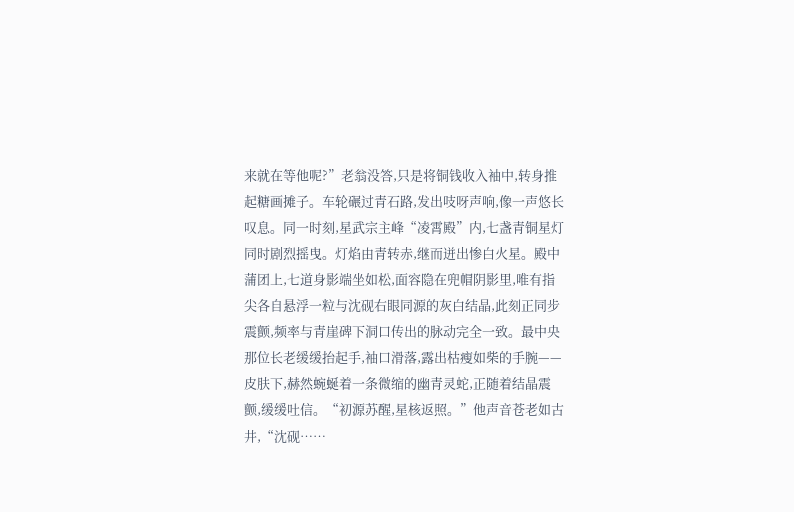来就在等他呢?”老翁没答,只是将铜钱收入袖中,转身推起糖画摊子。车轮碾过青石路,发出吱呀声响,像一声悠长叹息。同一时刻,星武宗主峰“凌霄殿”内,七盏青铜星灯同时剧烈摇曳。灯焰由青转赤,继而迸出惨白火星。殿中蒲团上,七道身影端坐如松,面容隐在兜帽阴影里,唯有指尖各自悬浮一粒与沈砚右眼同源的灰白结晶,此刻正同步震颤,频率与青崖碑下洞口传出的脉动完全一致。最中央那位长老缓缓抬起手,袖口滑落,露出枯瘦如柴的手腕——皮肤下,赫然蜿蜒着一条微缩的幽青灵蛇,正随着结晶震颤,缓缓吐信。“初源苏醒,星核返照。”他声音苍老如古井,“沈砚……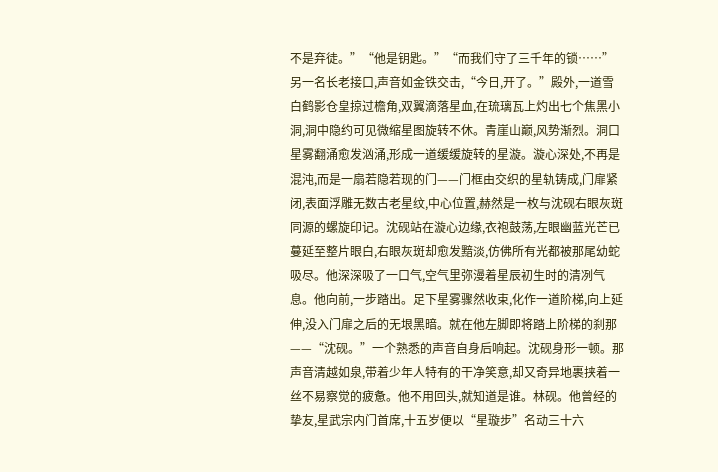不是弃徒。”“他是钥匙。”“而我们守了三千年的锁……”另一名长老接口,声音如金铁交击,“今日,开了。”殿外,一道雪白鹤影仓皇掠过檐角,双翼滴落星血,在琉璃瓦上灼出七个焦黑小洞,洞中隐约可见微缩星图旋转不休。青崖山巅,风势渐烈。洞口星雾翻涌愈发汹涌,形成一道缓缓旋转的星漩。漩心深处,不再是混沌,而是一扇若隐若现的门——门框由交织的星轨铸成,门扉紧闭,表面浮雕无数古老星纹,中心位置,赫然是一枚与沈砚右眼灰斑同源的螺旋印记。沈砚站在漩心边缘,衣袍鼓荡,左眼幽蓝光芒已蔓延至整片眼白,右眼灰斑却愈发黯淡,仿佛所有光都被那尾幼蛇吸尽。他深深吸了一口气,空气里弥漫着星辰初生时的清冽气息。他向前,一步踏出。足下星雾骤然收束,化作一道阶梯,向上延伸,没入门扉之后的无垠黑暗。就在他左脚即将踏上阶梯的刹那——“沈砚。”一个熟悉的声音自身后响起。沈砚身形一顿。那声音清越如泉,带着少年人特有的干净笑意,却又奇异地裹挟着一丝不易察觉的疲惫。他不用回头,就知道是谁。林砚。他曾经的挚友,星武宗内门首席,十五岁便以“星璇步”名动三十六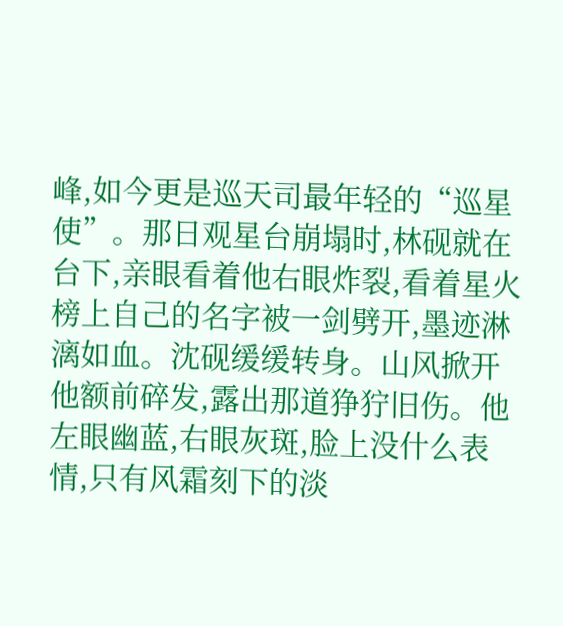峰,如今更是巡天司最年轻的“巡星使”。那日观星台崩塌时,林砚就在台下,亲眼看着他右眼炸裂,看着星火榜上自己的名字被一剑劈开,墨迹淋漓如血。沈砚缓缓转身。山风掀开他额前碎发,露出那道狰狞旧伤。他左眼幽蓝,右眼灰斑,脸上没什么表情,只有风霜刻下的淡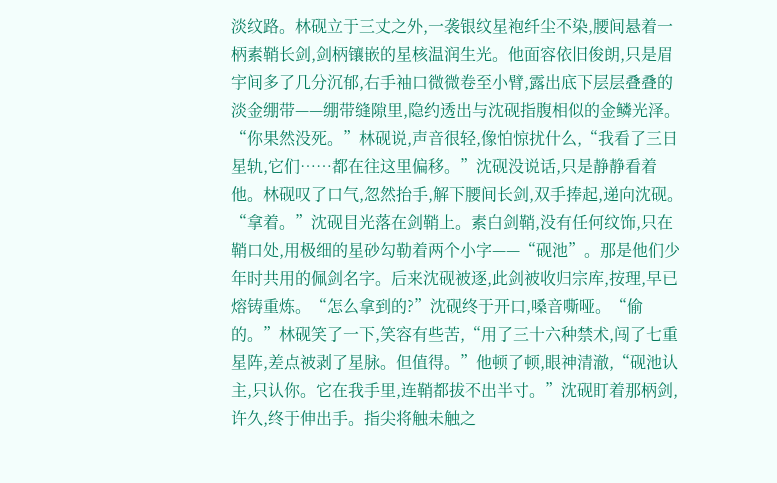淡纹路。林砚立于三丈之外,一袭银纹星袍纤尘不染,腰间悬着一柄素鞘长剑,剑柄镶嵌的星核温润生光。他面容依旧俊朗,只是眉宇间多了几分沉郁,右手袖口微微卷至小臂,露出底下层层叠叠的淡金绷带——绷带缝隙里,隐约透出与沈砚指腹相似的金鳞光泽。“你果然没死。”林砚说,声音很轻,像怕惊扰什么,“我看了三日星轨,它们……都在往这里偏移。”沈砚没说话,只是静静看着他。林砚叹了口气,忽然抬手,解下腰间长剑,双手捧起,递向沈砚。“拿着。”沈砚目光落在剑鞘上。素白剑鞘,没有任何纹饰,只在鞘口处,用极细的星砂勾勒着两个小字——“砚池”。那是他们少年时共用的佩剑名字。后来沈砚被逐,此剑被收归宗库,按理,早已熔铸重炼。“怎么拿到的?”沈砚终于开口,嗓音嘶哑。“偷的。”林砚笑了一下,笑容有些苦,“用了三十六种禁术,闯了七重星阵,差点被剥了星脉。但值得。”他顿了顿,眼神清澈,“砚池认主,只认你。它在我手里,连鞘都拔不出半寸。”沈砚盯着那柄剑,许久,终于伸出手。指尖将触未触之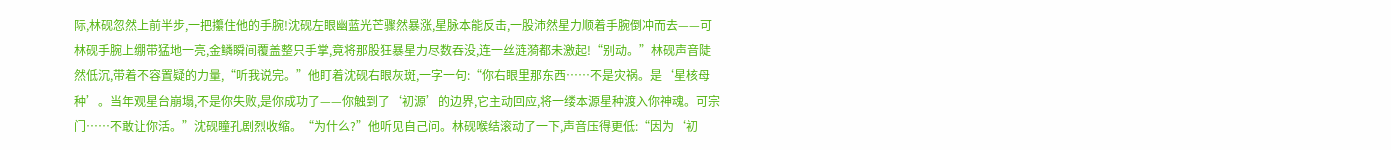际,林砚忽然上前半步,一把攥住他的手腕!沈砚左眼幽蓝光芒骤然暴涨,星脉本能反击,一股沛然星力顺着手腕倒冲而去——可林砚手腕上绷带猛地一亮,金鳞瞬间覆盖整只手掌,竟将那股狂暴星力尽数吞没,连一丝涟漪都未激起!“别动。”林砚声音陡然低沉,带着不容置疑的力量,“听我说完。”他盯着沈砚右眼灰斑,一字一句:“你右眼里那东西……不是灾祸。是‘星核母种’。当年观星台崩塌,不是你失败,是你成功了——你触到了‘初源’的边界,它主动回应,将一缕本源星种渡入你神魂。可宗门……不敢让你活。”沈砚瞳孔剧烈收缩。“为什么?”他听见自己问。林砚喉结滚动了一下,声音压得更低:“因为‘初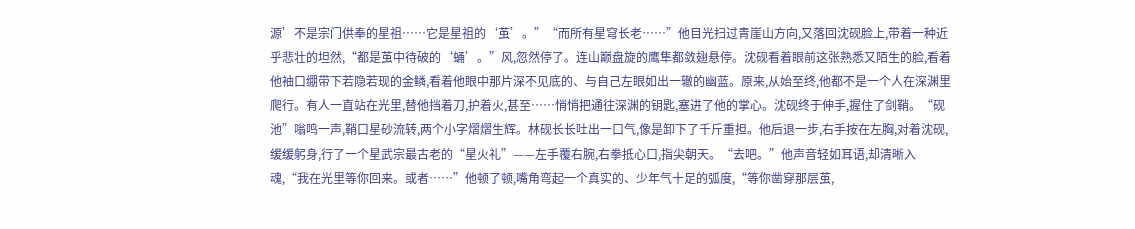源’不是宗门供奉的星祖……它是星祖的‘茧’。”“而所有星穹长老……”他目光扫过青崖山方向,又落回沈砚脸上,带着一种近乎悲壮的坦然,“都是茧中待破的‘蛹’。”风,忽然停了。连山巅盘旋的鹰隼都敛翅悬停。沈砚看着眼前这张熟悉又陌生的脸,看着他袖口绷带下若隐若现的金鳞,看着他眼中那片深不见底的、与自己左眼如出一辙的幽蓝。原来,从始至终,他都不是一个人在深渊里爬行。有人一直站在光里,替他挡着刀,护着火,甚至……悄悄把通往深渊的钥匙,塞进了他的掌心。沈砚终于伸手,握住了剑鞘。“砚池”嗡鸣一声,鞘口星砂流转,两个小字熠熠生辉。林砚长长吐出一口气,像是卸下了千斤重担。他后退一步,右手按在左胸,对着沈砚,缓缓躬身,行了一个星武宗最古老的“星火礼”——左手覆右腕,右拳抵心口,指尖朝天。“去吧。”他声音轻如耳语,却清晰入魂,“我在光里等你回来。或者……”他顿了顿,嘴角弯起一个真实的、少年气十足的弧度,“等你凿穿那层茧,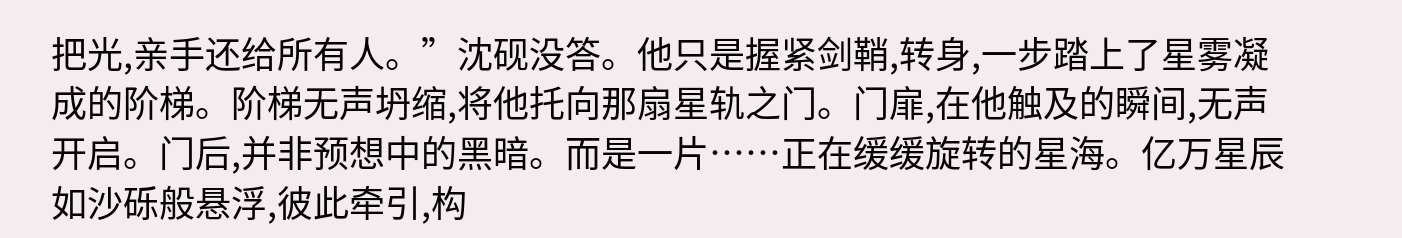把光,亲手还给所有人。”沈砚没答。他只是握紧剑鞘,转身,一步踏上了星雾凝成的阶梯。阶梯无声坍缩,将他托向那扇星轨之门。门扉,在他触及的瞬间,无声开启。门后,并非预想中的黑暗。而是一片……正在缓缓旋转的星海。亿万星辰如沙砾般悬浮,彼此牵引,构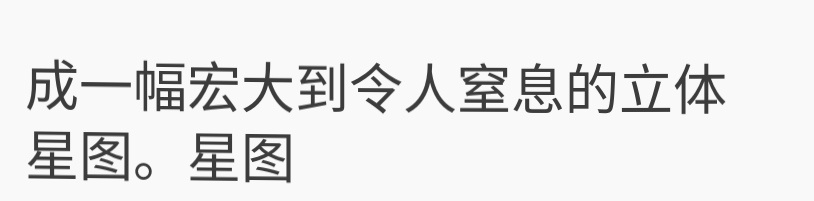成一幅宏大到令人窒息的立体星图。星图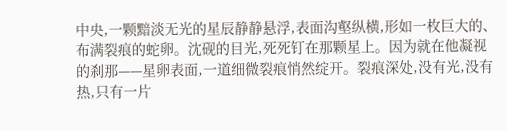中央,一颗黯淡无光的星辰静静悬浮,表面沟壑纵横,形如一枚巨大的、布满裂痕的蛇卵。沈砚的目光,死死钉在那颗星上。因为就在他凝视的刹那——星卵表面,一道细微裂痕悄然绽开。裂痕深处,没有光,没有热,只有一片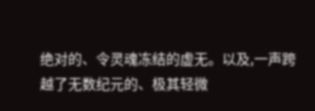绝对的、令灵魂冻结的虚无。以及,一声跨越了无数纪元的、极其轻微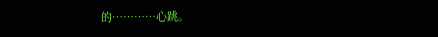的…………心跳。